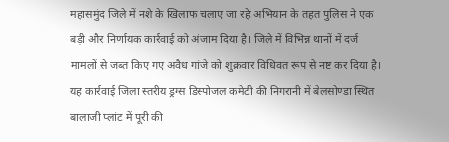महासमुंद जिले में नशे के खिलाफ चलाए जा रहे अभियान के तहत पुलिस ने एक बड़ी और निर्णायक कार्रवाई को अंजाम दिया है। जिले में विभिन्न थानों में दर्ज मामलों से जब्त किए गए अवैध गांजे को शुक्रवार विधिवत रूप से नष्ट कर दिया है। यह कार्रवाई जिला स्तरीय ड्रग्स डिस्पोजल कमेटी की निगरानी में बेलसोण्डा स्थित बालाजी प्लांट में पूरी की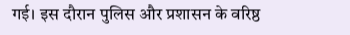गई। इस दौरान पुलिस और प्रशासन के वरिष्ठ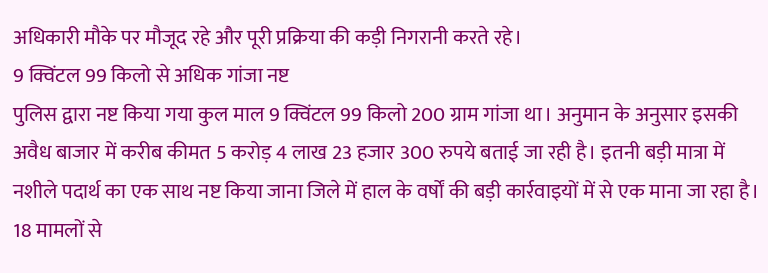अधिकारी मौके पर मौजूद रहे और पूरी प्रक्रिया की कड़ी निगरानी करते रहे।
9 क्विंटल 99 किलो से अधिक गांजा नष्ट
पुलिस द्वारा नष्ट किया गया कुल माल 9 क्विंटल 99 किलो 200 ग्राम गांजा था। अनुमान के अनुसार इसकी अवैध बाजार में करीब कीमत 5 करोड़ 4 लाख 23 हजार 300 रुपये बताई जा रही है। इतनी बड़ी मात्रा में नशीले पदार्थ का एक साथ नष्ट किया जाना जिले में हाल के वर्षों की बड़ी कार्रवाइयों में से एक माना जा रहा है।
18 मामलों से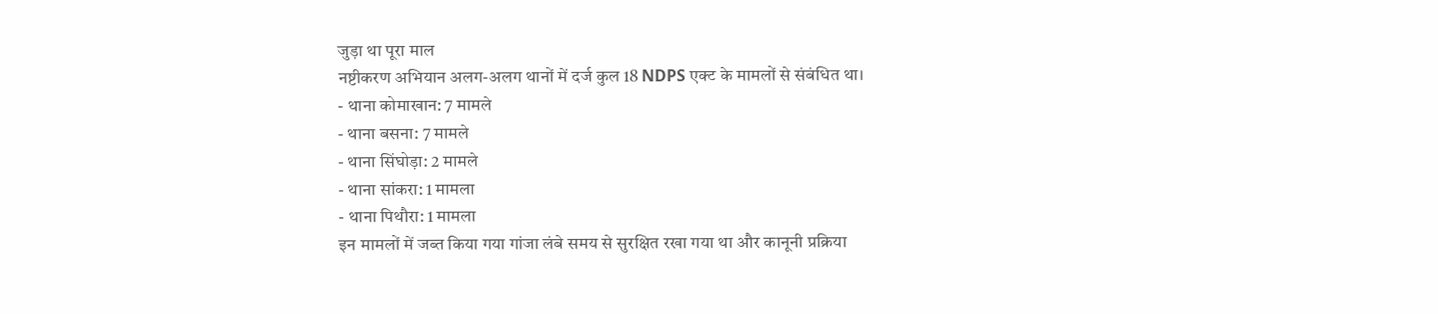जुड़ा था पूरा माल
नष्टीकरण अभियान अलग-अलग थानों में दर्ज कुल 18 NDPS एक्ट के मामलों से संबंधित था।
- थाना कोमाखान: 7 मामले
- थाना बसना: 7 मामले
- थाना सिंघोड़ा: 2 मामले
- थाना सांकरा: 1 मामला
- थाना पिथौरा: 1 मामला
इन मामलों में जब्त किया गया गांजा लंबे समय से सुरक्षित रखा गया था और कानूनी प्रक्रिया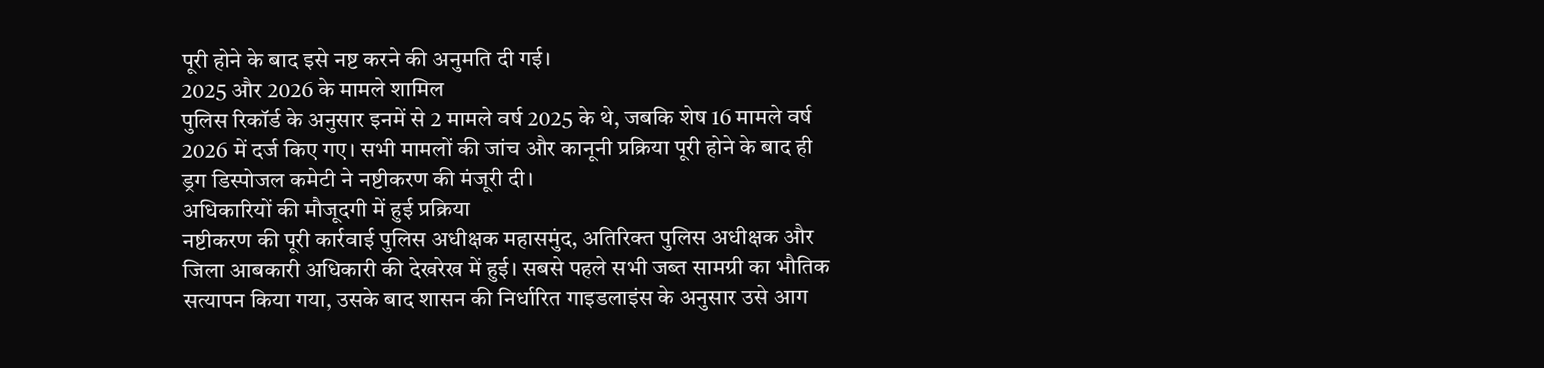पूरी होने के बाद इसे नष्ट करने की अनुमति दी गई।
2025 और 2026 के मामले शामिल
पुलिस रिकॉर्ड के अनुसार इनमें से 2 मामले वर्ष 2025 के थे, जबकि शेष 16 मामले वर्ष 2026 में दर्ज किए गए। सभी मामलों की जांच और कानूनी प्रक्रिया पूरी होने के बाद ही ड्रग डिस्पोजल कमेटी ने नष्टीकरण की मंजूरी दी।
अधिकारियों की मौजूदगी में हुई प्रक्रिया
नष्टीकरण की पूरी कार्रवाई पुलिस अधीक्षक महासमुंद, अतिरिक्त पुलिस अधीक्षक और जिला आबकारी अधिकारी की देखरेख में हुई। सबसे पहले सभी जब्त सामग्री का भौतिक सत्यापन किया गया, उसके बाद शासन की निर्धारित गाइडलाइंस के अनुसार उसे आग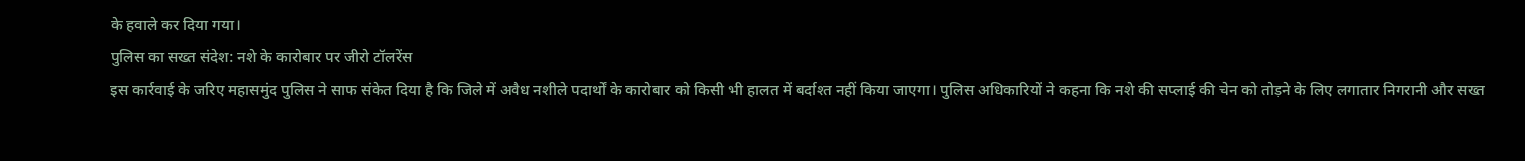के हवाले कर दिया गया।
पुलिस का सख्त संदेश: नशे के कारोबार पर जीरो टॉलरेंस
इस कार्रवाई के जरिए महासमुंद पुलिस ने साफ संकेत दिया है कि जिले में अवैध नशीले पदार्थों के कारोबार को किसी भी हालत में बर्दाश्त नहीं किया जाएगा। पुलिस अधिकारियों ने कहना कि नशे की सप्लाई की चेन को तोड़ने के लिए लगातार निगरानी और सख्त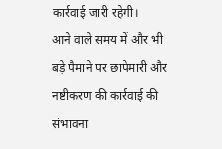कार्रवाई जारी रहेगी।
आने वाले समय में और भी बड़े पैमाने पर छापेमारी और नष्टीकरण की कार्रवाई की संभावना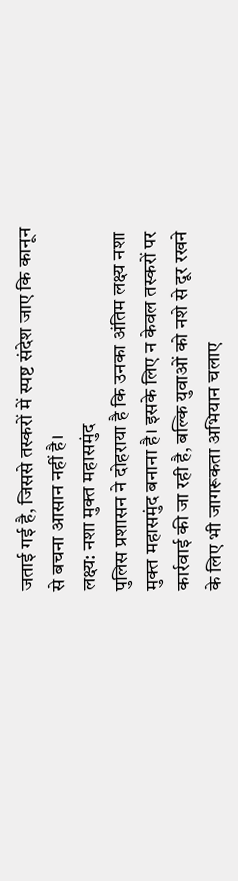जताई गई है, जिससे तस्करों में स्पष्ट संदेश जाए कि कानून से बचना आसान नहीं है।
लक्ष्य: नशा मुक्त महासमुंद
पुलिस प्रशासन ने दोहराया है कि उनका अंतिम लक्ष्य नशा मुक्त महासमुंद बनाना है। इसके लिए न केवल तस्करों पर कार्रवाई की जा रही है, बल्कि युवाओं को नशे से दूर रखने के लिए भी जागरूकता अभियान चलाए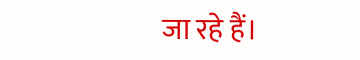जा रहे हैं।